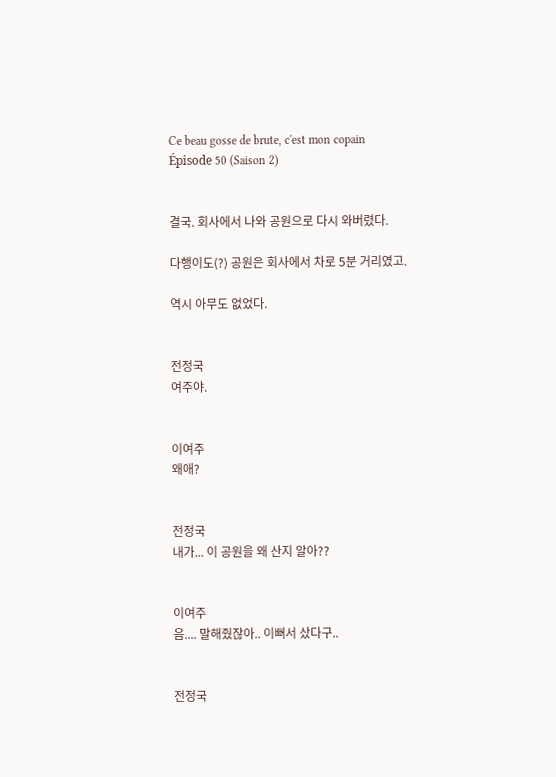Ce beau gosse de brute, c'est mon copain
Épisode 50 (Saison 2)


결국. 회사에서 나와 공원으로 다시 와버렸다.

다행이도(?) 공원은 회사에서 차로 5분 거리였고.

역시 아무도 없었다.


전정국
여주야.


이여주
왜애?


전정국
내가... 이 공원을 왜 산지 알아??


이여주
음.... 말해줬잖아.. 이뻐서 샀다구..


전정국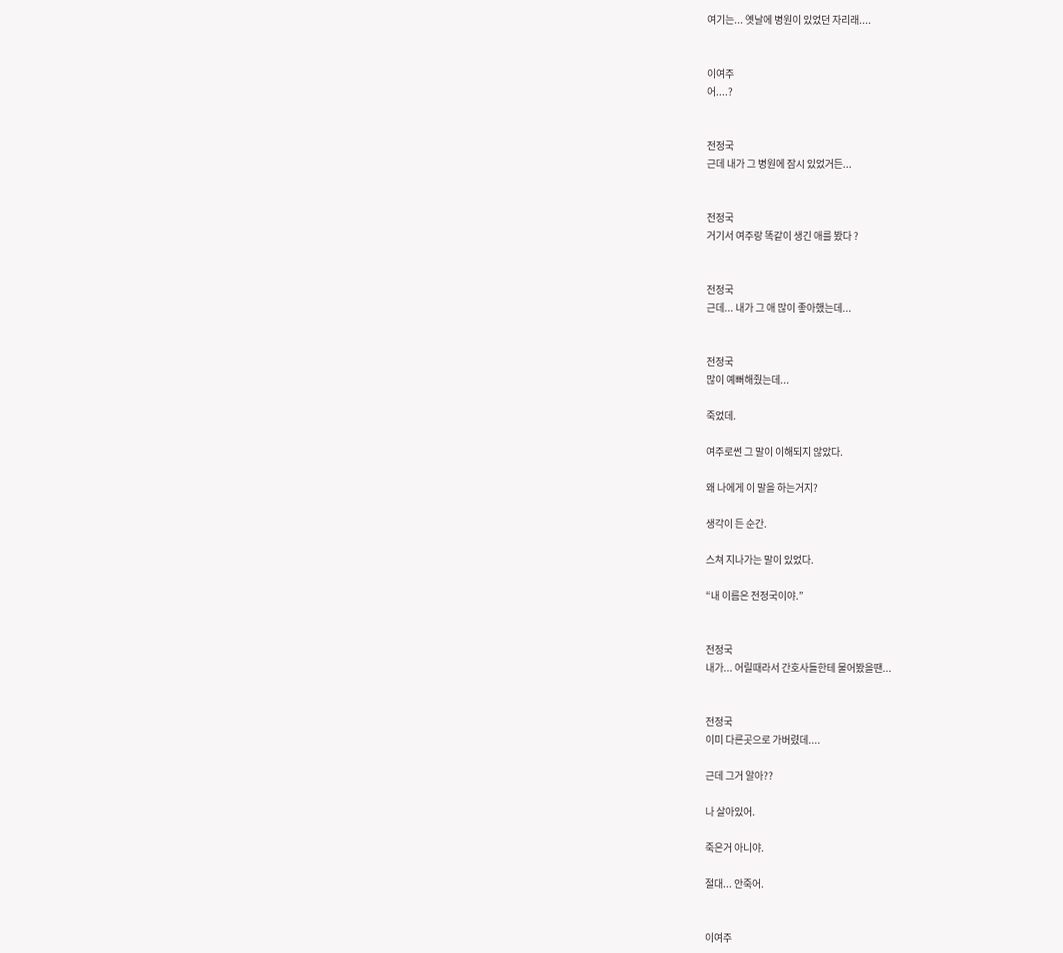여기는... 옛날에 병원이 있었던 자리래....


이여주
어....?


전정국
근데 내가 그 병원에 잠시 있었거든...


전정국
거기서 여주랑 똑같이 생긴 애를 봤다 ?


전정국
근데... 내가 그 애 많이 좋아했는데...


전정국
많이 예뻐해줬는데...

죽었데.

여주로썬 그 말이 이해되지 않았다.

왜 나에게 이 말을 하는거지?

생각이 든 순간.

스쳐 지나가는 말이 있었다.

“내 이름은 전정국이야.”


전정국
내가... 어릴때라서 간호사들한테 물어봤을땐...


전정국
이미 다른곳으로 가버렸데....

근데 그거 알아??

나 살아있어.

죽은거 아니야.

절대... 안죽어.


이여주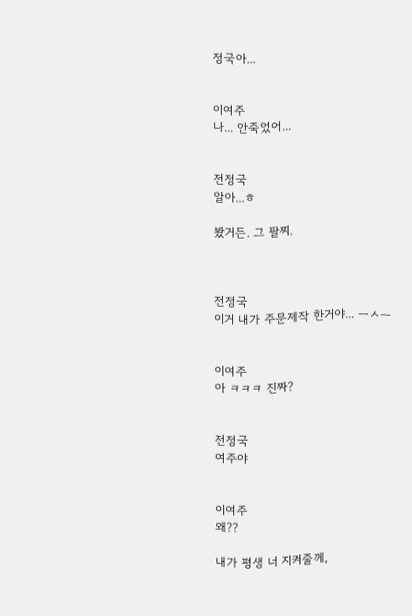정국아...


이여주
나... 안죽었어...


전정국
알아...ㅎ

봤거든. 그 팔찌.



전정국
이거 내가 주문제작 한거야... ㅡㅅㅡ


이여주
아 ㅋㅋㅋ 진짜?


전정국
여주야


이여주
왜??

내가 평생 너 지켜줄께,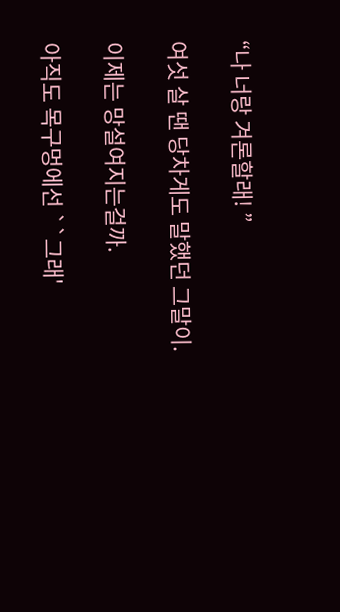“나 너랑 겨론할래! ”

여섯 살 땐 당차게도 말했던 그말이.

이제는 망설여지는걸까.

아직도 목구멍에선 ``그래'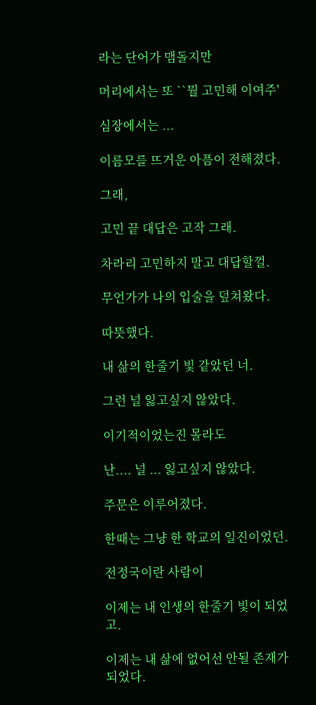라는 단어가 맴돌지만

머리에서는 또 ``뭘 고민해 이여주'

심장에서는 ...

이름모를 뜨거운 아픔이 전해졌다.

그래,

고민 끝 대답은 고작 그래.

차라리 고민하지 말고 대답할껄.

무언가가 나의 입술을 덮쳐왔다.

따뜻했다.

내 삶의 한줄기 빛 같았던 너.

그런 널 잃고싶지 않았다.

이기적이었는진 몰라도

난.... 널 ... 잃고싶지 않았다.

주문은 이루어졌다.

한때는 그냥 한 학교의 일진이었던.

전정국이란 사람이

이제는 내 인생의 한줄기 빛이 되었고.

이제는 내 삶에 없어선 안될 존재가 되었다.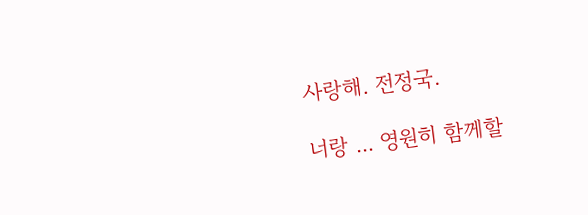사랑해. 전정국.

너랑 ... 영원히 함께할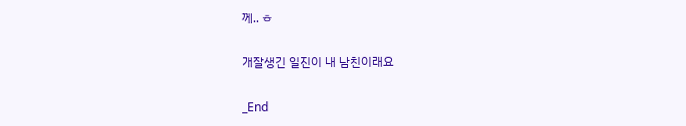께.. ㅎ

개잘생긴 일진이 내 남친이래요

_End